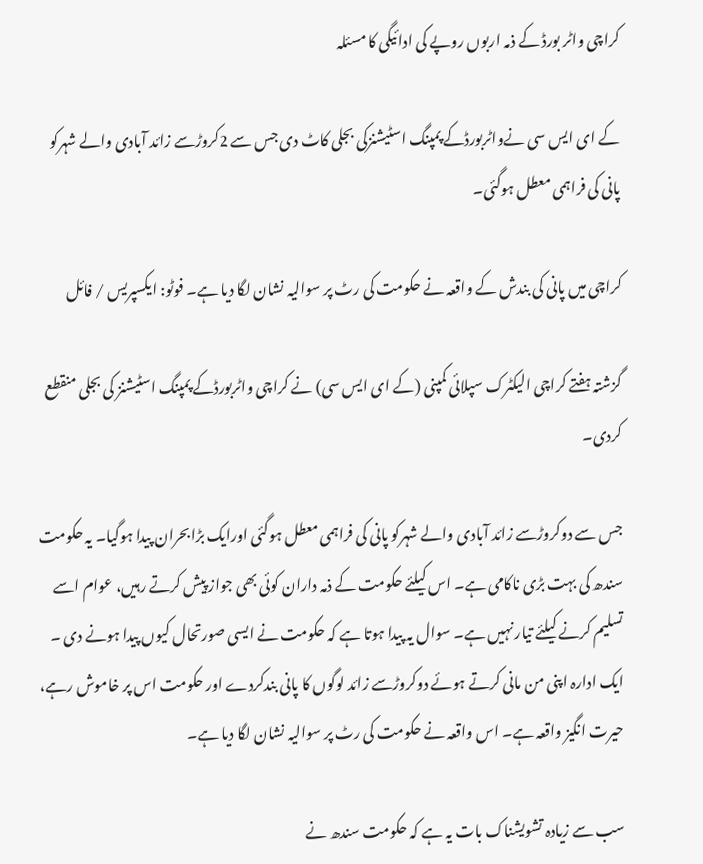کراچی واٹر بورڈ کے ذمہ اربوں روپے کی ادائیگی کا مسئلہ

کے ای ایس سی نےواٹربورڈکے پمپنگ اسٹیشنزکی بجلی کاٹ دی جس سے 2کروڑسے زائد آبادی والے شہرکو پانی کی فراہمی معطل ہوگئی۔

کراچی میں پانی کی بندش کے واقعہ نے حکومت کی رٹ پر سوالیہ نشان لگا دیا ہے۔ فوٹو: ایکسپریس / فائل

گزشتہ ہفتے کراچی الیکٹرک سپلائی کمپنی (کے ای ایس سی) نے کراچی واٹربورڈکے پمپنگ اسٹیشنز کی بجلی منقطع کردی۔

جس سے دوکروڑسے زائد آبادی والے شہرکو پانی کی فراہمی معطل ہوگئی اورایک بڑابحران پیدا ہوگیا۔ یہ حکومت سندھ کی بہت بڑی ناکامی ہے۔ اس کیلئے حکومت کے ذمہ داران کوئی بھی جواز پیش کرتے رہیں، عوام اسے تسلیم کرنے کیلئے تیار نہیں ہے۔ سوال یہ پیدا ہوتا ہے کہ حکومت نے ایسی صورتحال کیوں پیدا ہونے دی ۔ ایک ادارہ اپنی من مانی کرتے ہوئے دوکروڑسے زائد لوگوں کا پانی بندکردے اور حکومت اس پر خاموش رہے، حیرت انگیز واقعہ ہے۔ اس واقعہ نے حکومت کی رٹ پر سوالیہ نشان لگا دیا ہے۔

سب سے زیادہ تشویشناک بات یہ ہے کہ حکومت سندھ نے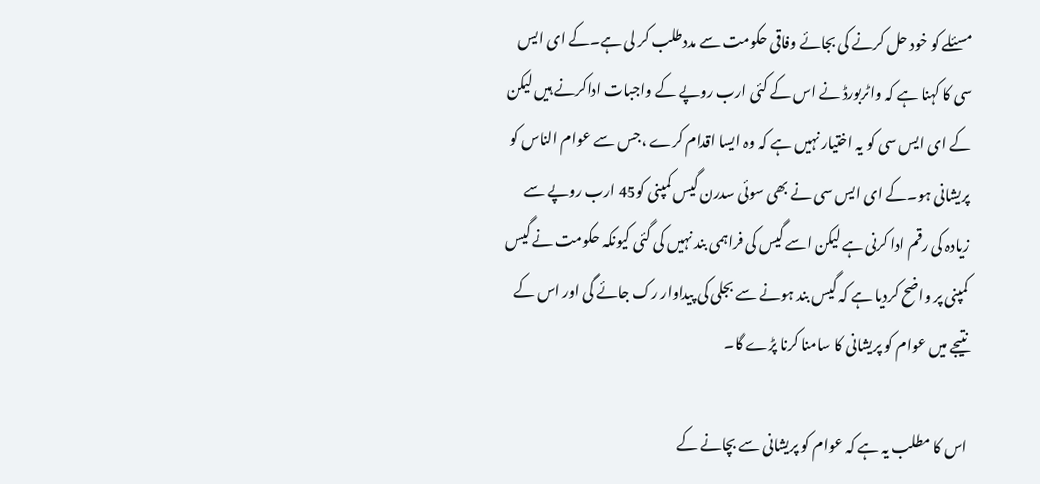مسئلے کو خود حل کرنے کی بجائے وفاقی حکومت سے مددطلب کر لی ہے۔کے ای ایس سی کا کہنا ہے کہ واٹربورڈ نے اس کے کئی ارب روپے کے واجبات اداکرنے ہیں لیکن کے ای ایس سی کو یہ اختیار نہیں ہے کہ وہ ایسا اقدام کرے ،جس سے عوام الناس کو پریشانی ہو۔کے ای ایس سی نے بھی سوئی سدرن گیس کمپنی کو45 ارب روپے سے زیادہ کی رقم ادا کرنی ہے لیکن اسے گیس کی فراہمی بند نہیں کی گئی کیونکہ حکومت نے گیس کمپنی پر واضح کردیا ہے کہ گیس بند ہونے سے بجلی کی پیداوار رک جائے گی اور اس کے نتیجے میں عوام کو پریشانی کا سامنا کرنا پڑے گا۔

اس کا مطلب یہ ہے کہ عوام کو پریشانی سے بچانے کے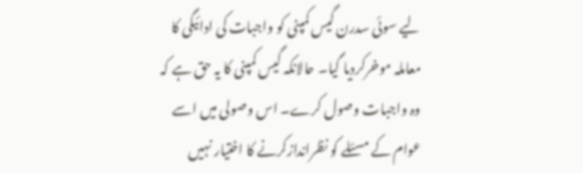لیے سوئی سدرن گیس کمپنی کو واجبات کی ادائیگی کا معاملہ موخرکردیا گیا۔ حالانکہ گیس کمپنی کا یہ حق ہے کہ وہ واجبات وصول کرے۔ اس وصولی میں اسے عوام کے مسئلے کو نظراندازکرنے کا اختیار نہیں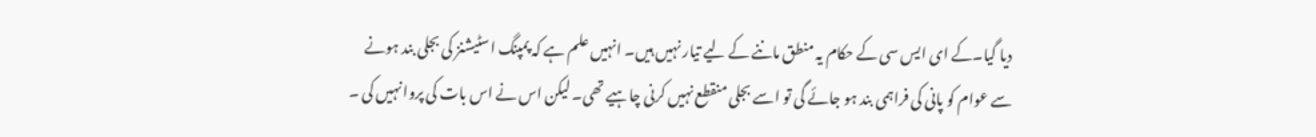دیا گیا۔کے ای ایس سی کے حکام یہ منطق ماننے کے لیے تیار نہیں ہیں۔ انہیں علم ہے کہ پمپنگ اسٹیشنز کی بجلی بند ہونے سے عوام کو پانی کی فراہمی بند ہو جائے گی تو اسے بجلی منقطع نہیں کرنی چاہیے تھی۔ لیکن اس نے اس بات کی پروا نہیں کی ۔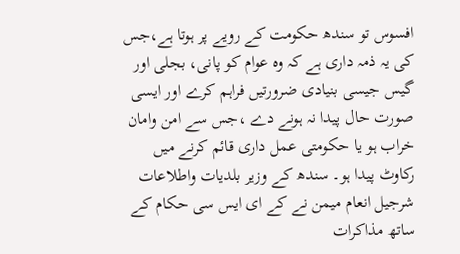افسوس تو سندھ حکومت کے رویے پر ہوتا ہے،جس کی یہ ذمہ داری ہے کہ وہ عوام کو پانی، بجلی اور گیس جیسی بنیادی ضرورتیں فراہم کرے اور ایسی صورت حال پیدا نہ ہونے دے ،جس سے امن وامان خراب ہو یا حکومتی عمل داری قائم کرنے میں رکاوٹ پیدا ہو۔ سندھ کے وزیر بلدیات واطلاعات شرجیل انعام میمن نے کے ای ایس سی حکام کے ساتھ مذاکرات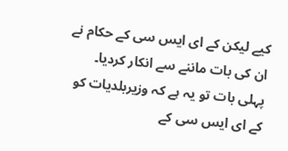کیے لیکن کے ای ایس سی کے حکام نے ان کی بات ماننے سے انکار کردیا۔ پہلی بات تو یہ ہے کہ وزیربلدیات کو کے ای ایس سی کے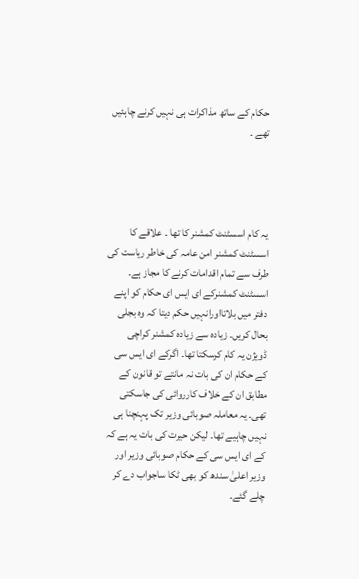حکام کے ساتھ مذاکرات ہی نہیں کرنے چاہئیں تھے ۔




یہ کام اسسٹنٹ کمشنر کا تھا ۔ علاقے کا اسسٹنٹ کمشنر امن عامہ کی خاطر ریاست کی طرف سے تمام اقدامات کرنے کا مجاز ہے۔ اسسٹنٹ کمشنرکے ای ایس ای حکام کو اپنے دفتر میں بلاتااورانہیں حکم دیتا کہ وہ بجلی بحال کریں۔ زیادہ سے زیادہ کمشنر کراچی ڈویژن یہ کام کرسکتا تھا۔ اگرکے ای ایس سی کے حکام ان کی بات نہ مانتے تو قانون کے مطابق ان کے خلاف کارروائی کی جاسکتی تھی۔ یہ معاملہ صوبائی وزیر تک پہنچنا ہی نہیں چاہیے تھا۔ لیکن حیرت کی بات یہ ہے کہ کے ای ایس سی کے حکام صوبائی وزیر اور وزیر اعلیٰ سندھ کو بھی ٹکا ساجواب دے کر چلے گئے۔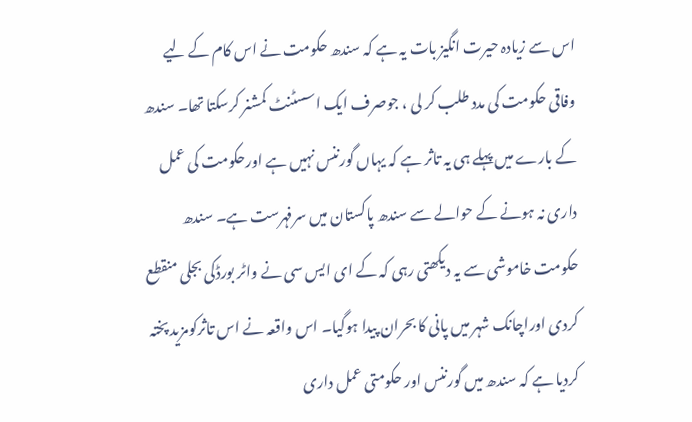اس سے زیادہ حیرت انگیز بات یہ ہے کہ سندھ حکومت نے اس کام کے لیے وفاقی حکومت کی مدد طلب کر لی ، جوصرف ایک اسسٹنٹ کمشنر کرسکتا تھا۔ سندھ کے بارے میں پہلے ہی یہ تاثر ہے کہ یہاں گورننس نہیں ہے اورحکومت کی عمل داری نہ ہونے کے حوالے سے سندھ پاکستان میں سرفہرست ہے۔ سندھ حکومت خاموشی سے یہ دیکھتی رہی کہ کے ای ایس سی نے واٹر بورڈکی بجلی منقطع کردی اوراچانک شہر میں پانی کا بحران پیدا ہوگیا۔ اس واقعہ نے اس تاثرکومزید پختہ کردیا ہے کہ سندھ میں گورننس اور حکومتی عمل داری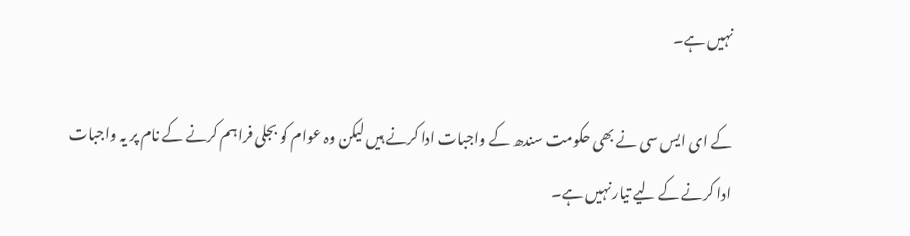نہیں ہے۔

کے ای ایس سی نے بھی حکومت سندھ کے واجبات ادا کرنے ہیں لیکن وہ عوام کو بجلی فراہم کرنے کے نام پر یہ واجبات ادا کرنے کے لیے تیار نہیں ہے۔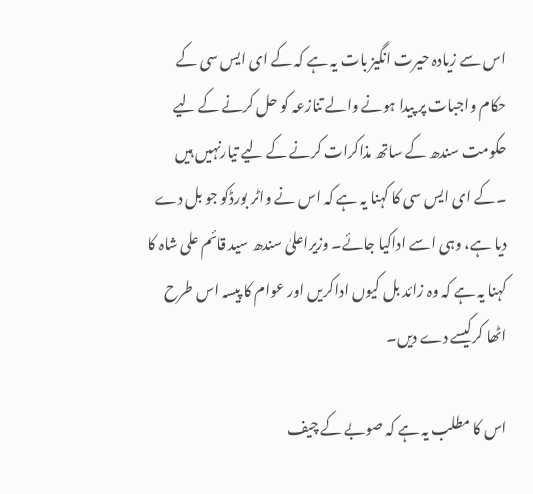اس سے زیادہ حیرت انگیز بات یہ ہے کہ کے ای ایس سی کے حکام واجبات پر پیدا ہونے والے تنازعہ کو حل کرنے کے لیے حکومت سندھ کے ساتھ مذاکرات کرنے کے لیے تیارنہیں ہیں ۔کے ای ایس سی کا کہنا یہ ہے کہ اس نے واٹر بورڈکو جو بل دے دیا ہے، وہی اسے اداکیا جائے۔ وزیراعلیٰ سندھ سید قائم علی شاہ کا کہنا یہ ہے کہ وہ زائد بل کیوں اداکریں اور عوام کا پیسہ اس طرح اٹھا کرکیسے دے دیں۔

اس کا مطلب یہ ہے کہ صوبے کے چیف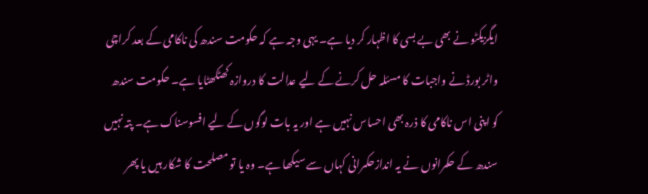ایگزیکٹو نے بھی بے بسی کا اظہار کر دیا ہے۔ یہی وجہ ہے کہ حکومت سندھ کی ناکامی کے بعد کراچی واٹر بورڈ نے واجبات کا مسئلہ حل کرنے کے لیے عدالت کا دروازہ کھٹکھٹایا ہے۔ حکومت سندھ کو اپنی اس ناکامی کا ذرہ بھی احساس نہیں ہے اور یہ بات لوگوں کے لیے افسوسناک ہے۔ پتہ نہیں سندھ کے حکمرانوں نے یہ اندازحکمرانی کہاں سے سیکھا ہے۔ وہ یا تو مصلحت کا شکار ہیں یا پھر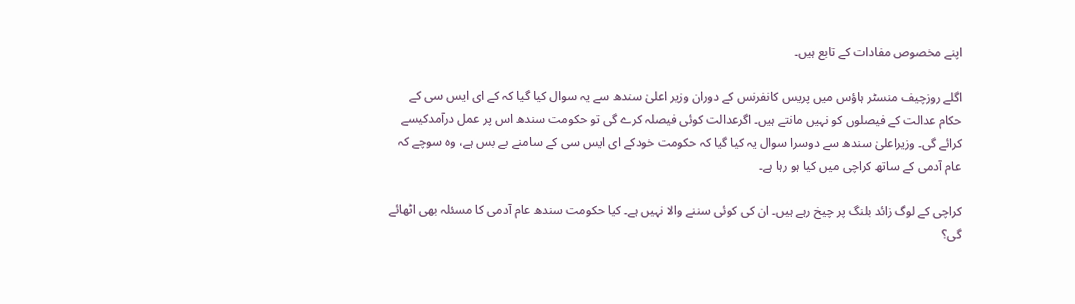اپنے مخصوص مفادات کے تابع ہیں۔

اگلے روزچیف منسٹر ہاؤس میں پریس کانفرنس کے دوران وزیر اعلیٰ سندھ سے یہ سوال کیا گیا کہ کے ای ایس سی کے حکام عدالت کے فیصلوں کو نہیں مانتے ہیں۔ اگرعدالت کوئی فیصلہ کرے گی تو حکومت سندھ اس پر عمل درآمدکیسے کرائے گی۔ وزیراعلیٰ سندھ سے دوسرا سوال یہ کیا گیا کہ حکومت خودکے ای ایس سی کے سامنے بے بس ہے، وہ سوچے کہ عام آدمی کے ساتھ کراچی میں کیا ہو رہا ہے۔

کراچی کے لوگ زائد بلنگ پر چیخ رہے ہیں۔ ان کی کوئی سننے والا نہیں ہے۔ کیا حکومت سندھ عام آدمی کا مسئلہ بھی اٹھائے گی؟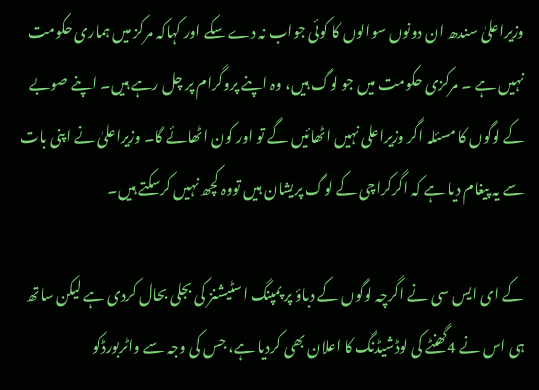وزیراعلیٰ سندھ ان دونوں سوالوں کا کوئی جواب نہ دے سکے اور کہاکہ مرکز میں ہماری حکومت نہیں ہے ۔ مرکزی حکومت میں جو لوگ ہیں، وہ اپنے پروگرام پر چل رہے ہیں۔ اپنے صوبے کے لوگوں کا مسئلہ اگر وزیراعلی نہیں اٹھائیں گے تو اور کون اٹھائے گا۔ وزیراعلیٰ نے اپنی بات سے یہ پیغام دیا ہے کہ اگرکراچی کے لوگ پریشان ہیں تووہ کچھ نہیں کرسکتے ہیں۔

کے ای ایس سی نے اگرچہ لوگوں کے دباؤ پر پمپنگ اسٹیشنز کی بجلی بحال کردی ہے لیکن ساتھ ہی اس نے 4گھنٹے کی لوڈشیڈنگ کا اعلان بھی کردیا ہے، جس کی وجہ سے واٹربورڈکو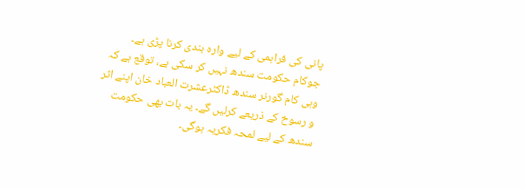پانی کی فراہمی کے لیے وارہ بندی کرنا پڑی ہے۔ جوکام حکومت سندھ نہیں کر سکی ہے، توقع ہے کہ وہی کام گورنر سندھ ڈاکٹرعشرت العباد خان اپنے اثر و رسوخ کے ذریعے کرلیں گے۔ یہ بات بھی حکومت سندھ کے لیے لمحہ فکریہ ہوگی۔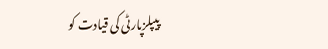پیپلزپارٹی کی قیادت کو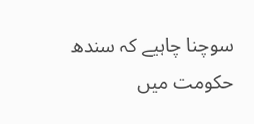سوچنا چاہیے کہ سندھ حکومت میں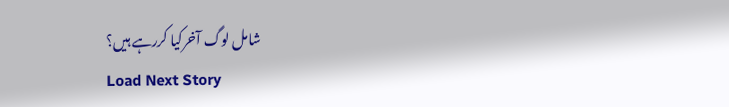شامل لوگ آخرکیا کررہے ہیں؟
Load Next Story